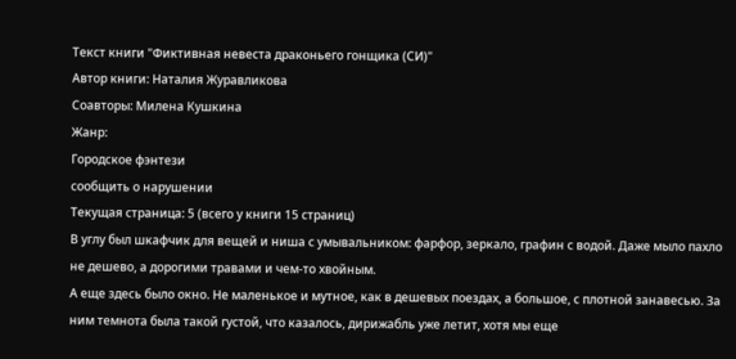Текст книги "Фиктивная невеста драконьего гонщика (СИ)"
Автор книги: Наталия Журавликова
Соавторы: Милена Кушкина
Жанр:
Городское фэнтези
сообщить о нарушении
Текущая страница: 5 (всего у книги 15 страниц)
В углу был шкафчик для вещей и ниша с умывальником: фарфор, зеркало, графин с водой. Даже мыло пахло не дешево, а дорогими травами и чем-то хвойным.
А еще здесь было окно. Не маленькое и мутное, как в дешевых поездах, а большое, с плотной занавесью. За ним темнота была такой густой, что казалось, дирижабль уже летит, хотя мы еще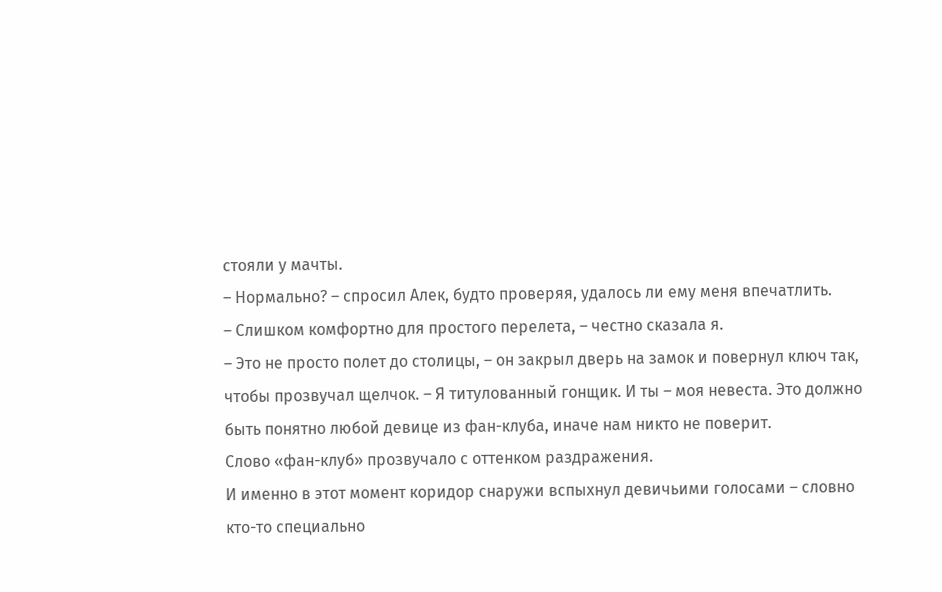стояли у мачты.
– Нормально? – спросил Алек, будто проверяя, удалось ли ему меня впечатлить.
– Слишком комфортно для простого перелета, – честно сказала я.
– Это не просто полет до столицы, – он закрыл дверь на замок и повернул ключ так, чтобы прозвучал щелчок. – Я титулованный гонщик. И ты – моя невеста. Это должно быть понятно любой девице из фан-клуба, иначе нам никто не поверит.
Слово «фан-клуб» прозвучало с оттенком раздражения.
И именно в этот момент коридор снаружи вспыхнул девичьими голосами – словно кто-то специально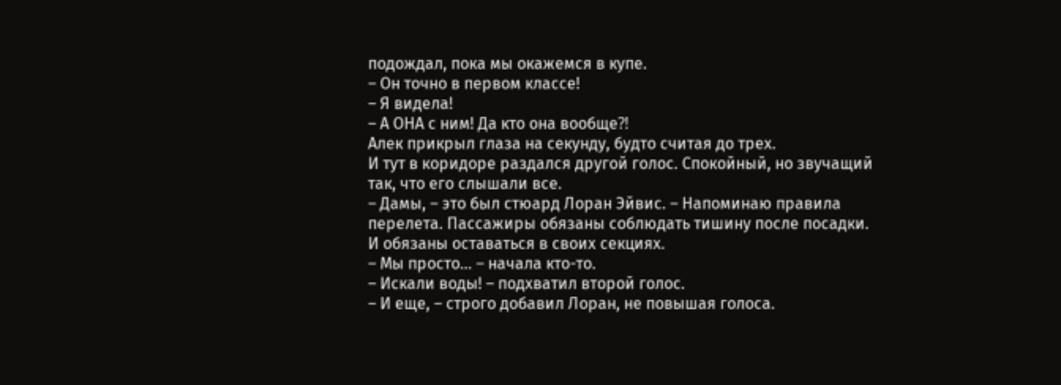подождал, пока мы окажемся в купе.
– Он точно в первом классе!
– Я видела!
– А ОНА с ним! Да кто она вообще⁈
Алек прикрыл глаза на секунду, будто считая до трех.
И тут в коридоре раздался другой голос. Спокойный, но звучащий так, что его слышали все.
– Дамы, – это был стюард Лоран Эйвис. – Напоминаю правила перелета. Пассажиры обязаны соблюдать тишину после посадки. И обязаны оставаться в своих секциях.
– Мы просто… – начала кто-то.
– Искали воды! – подхватил второй голос.
– И еще, – строго добавил Лоран, не повышая голоса.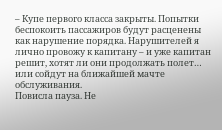– Купе первого класса закрыты. Попытки беспокоить пассажиров будут расценены как нарушение порядка. Нарушителей я лично провожу к капитану – и уже капитан решит, хотят ли они продолжать полет… или сойдут на ближайшей мачте обслуживания.
Повисла пауза. Не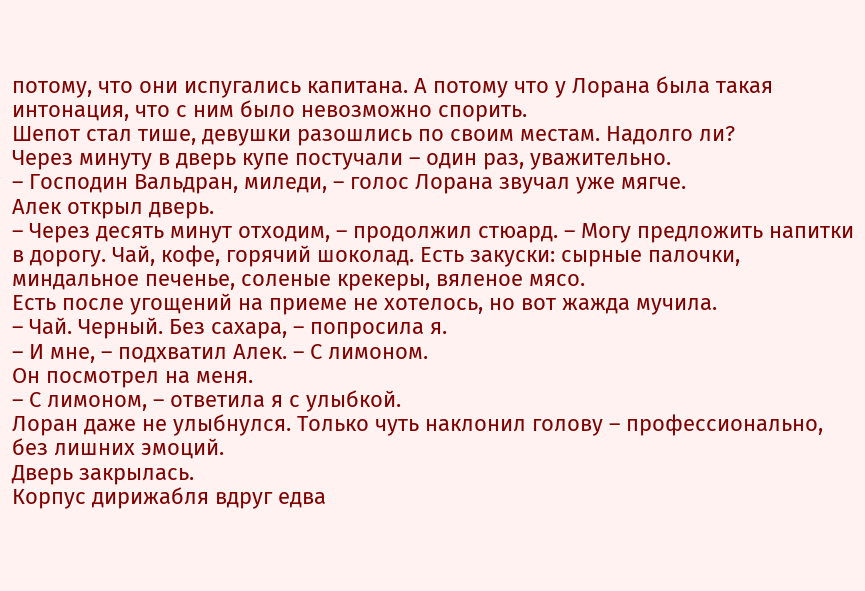потому, что они испугались капитана. А потому что у Лорана была такая интонация, что с ним было невозможно спорить.
Шепот стал тише, девушки разошлись по своим местам. Надолго ли?
Через минуту в дверь купе постучали – один раз, уважительно.
– Господин Вальдран, миледи, – голос Лорана звучал уже мягче.
Алек открыл дверь.
– Через десять минут отходим, – продолжил стюард. – Могу предложить напитки в дорогу. Чай, кофе, горячий шоколад. Есть закуски: сырные палочки, миндальное печенье, соленые крекеры, вяленое мясо.
Есть после угощений на приеме не хотелось, но вот жажда мучила.
– Чай. Черный. Без сахара, – попросила я.
– И мне, – подхватил Алек. – С лимоном.
Он посмотрел на меня.
– С лимоном, – ответила я с улыбкой.
Лоран даже не улыбнулся. Только чуть наклонил голову – профессионально, без лишних эмоций.
Дверь закрылась.
Корпус дирижабля вдруг едва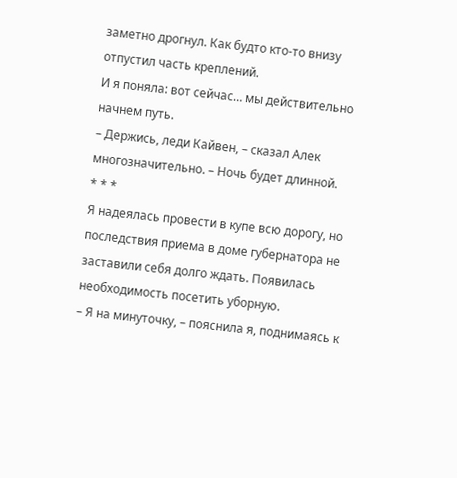заметно дрогнул. Как будто кто-то внизу отпустил часть креплений.
И я поняла: вот сейчас… мы действительно начнем путь.
– Держись, леди Кайвен, – сказал Алек многозначительно. – Ночь будет длинной.
* * *
Я надеялась провести в купе всю дорогу, но последствия приема в доме губернатора не заставили себя долго ждать. Появилась необходимость посетить уборную.
– Я на минуточку, – пояснила я, поднимаясь к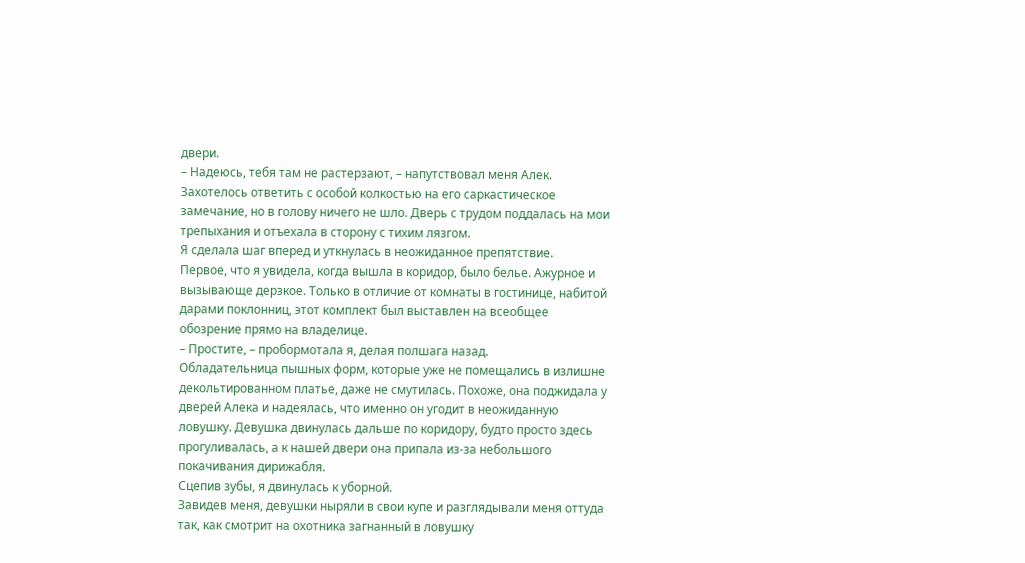двери.
– Надеюсь, тебя там не растерзают, – напутствовал меня Алек.
Захотелось ответить с особой колкостью на его саркастическое замечание, но в голову ничего не шло. Дверь с трудом поддалась на мои трепыхания и отъехала в сторону с тихим лязгом.
Я сделала шаг вперед и уткнулась в неожиданное препятствие.
Первое, что я увидела, когда вышла в коридор, было белье. Ажурное и вызывающе дерзкое. Только в отличие от комнаты в гостинице, набитой дарами поклонниц, этот комплект был выставлен на всеобщее обозрение прямо на владелице.
– Простите, – пробормотала я, делая полшага назад.
Обладательница пышных форм, которые уже не помещались в излишне декольтированном платье, даже не смутилась. Похоже, она поджидала у дверей Алека и надеялась, что именно он угодит в неожиданную ловушку. Девушка двинулась дальше по коридору, будто просто здесь прогуливалась, а к нашей двери она припала из-за небольшого покачивания дирижабля.
Сцепив зубы, я двинулась к уборной.
Завидев меня, девушки ныряли в свои купе и разглядывали меня оттуда так, как смотрит на охотника загнанный в ловушку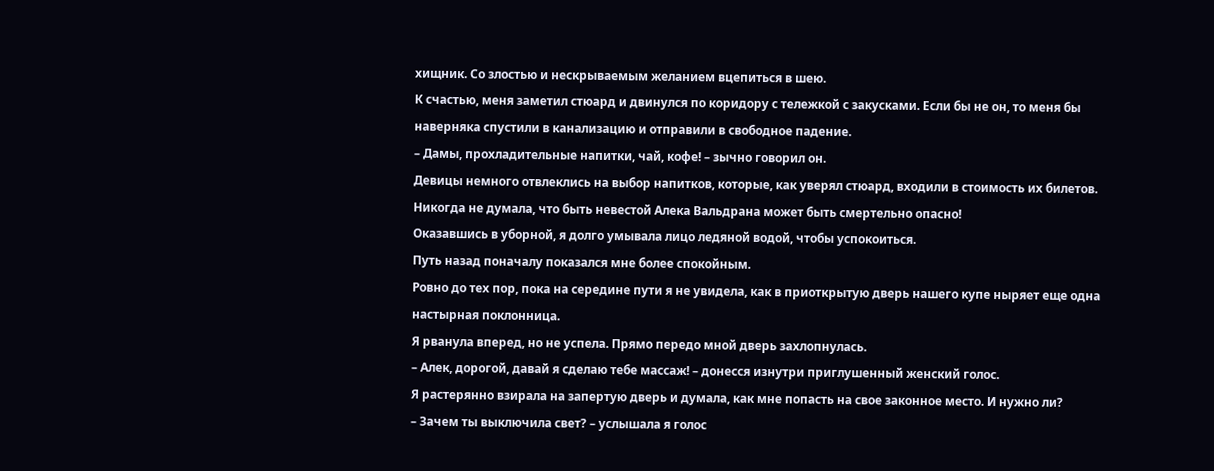хищник. Со злостью и нескрываемым желанием вцепиться в шею.
К счастью, меня заметил стюард и двинулся по коридору с тележкой с закусками. Если бы не он, то меня бы наверняка спустили в канализацию и отправили в свободное падение.
– Дамы, прохладительные напитки, чай, кофе! – зычно говорил он.
Девицы немного отвлеклись на выбор напитков, которые, как уверял стюард, входили в стоимость их билетов.
Никогда не думала, что быть невестой Алека Вальдрана может быть смертельно опасно!
Оказавшись в уборной, я долго умывала лицо ледяной водой, чтобы успокоиться.
Путь назад поначалу показался мне более спокойным.
Ровно до тех пор, пока на середине пути я не увидела, как в приоткрытую дверь нашего купе ныряет еще одна настырная поклонница.
Я рванула вперед, но не успела. Прямо передо мной дверь захлопнулась.
– Алек, дорогой, давай я сделаю тебе массаж! – донесся изнутри приглушенный женский голос.
Я растерянно взирала на запертую дверь и думала, как мне попасть на свое законное место. И нужно ли?
– Зачем ты выключила свет? – услышала я голос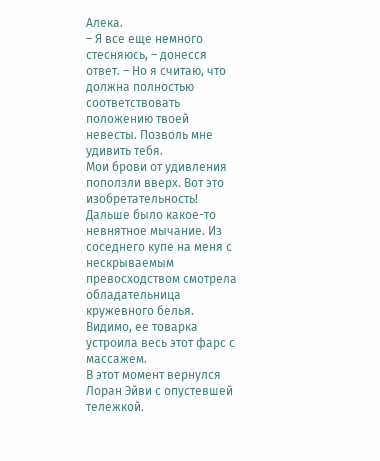Алека.
– Я все еще немного стесняюсь, – донесся ответ. – Но я считаю, что должна полностью соответствовать положению твоей невесты. Позволь мне удивить тебя.
Мои брови от удивления поползли вверх. Вот это изобретательность!
Дальше было какое-то невнятное мычание. Из соседнего купе на меня с нескрываемым превосходством смотрела обладательница кружевного белья. Видимо, ее товарка устроила весь этот фарс с массажем.
В этот момент вернулся Лоран Эйви с опустевшей тележкой.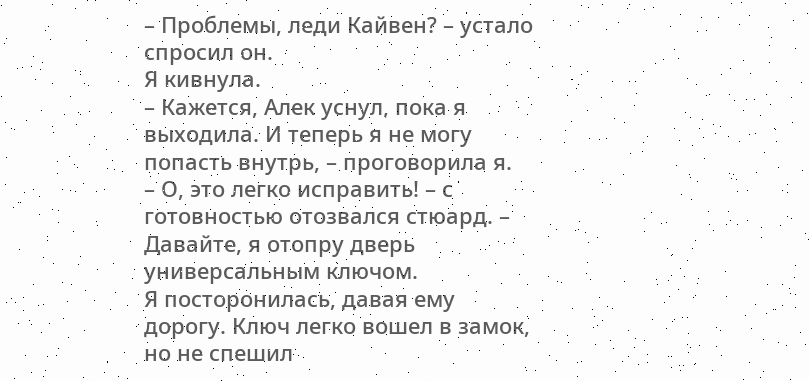– Проблемы, леди Кайвен? – устало спросил он.
Я кивнула.
– Кажется, Алек уснул, пока я выходила. И теперь я не могу попасть внутрь, – проговорила я.
– О, это легко исправить! – с готовностью отозвался стюард. – Давайте, я отопру дверь универсальным ключом.
Я посторонилась, давая ему дорогу. Ключ легко вошел в замок, но не спешил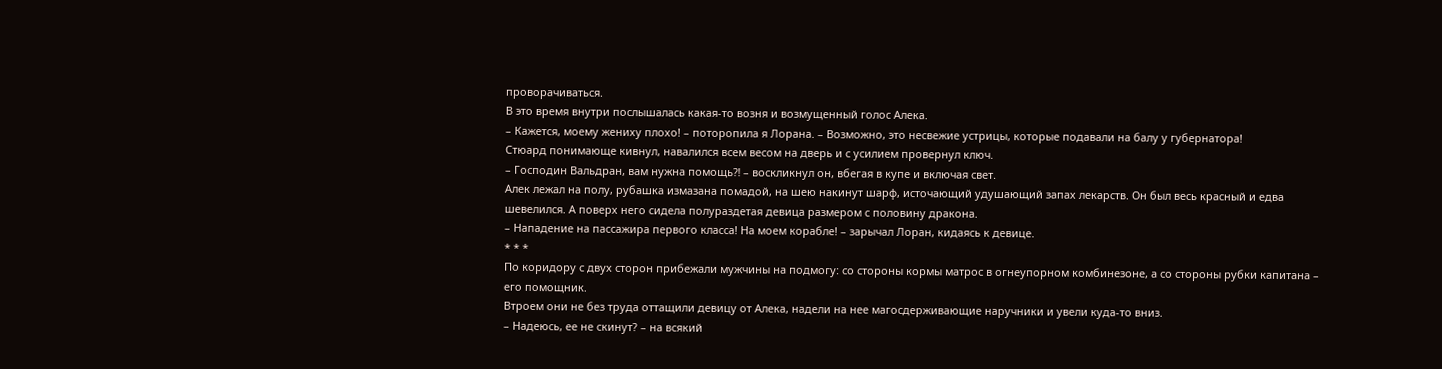проворачиваться.
В это время внутри послышалась какая-то возня и возмущенный голос Алека.
– Кажется, моему жениху плохо! – поторопила я Лорана. – Возможно, это несвежие устрицы, которые подавали на балу у губернатора!
Стюард понимающе кивнул, навалился всем весом на дверь и с усилием провернул ключ.
– Господин Вальдран, вам нужна помощь⁈ – воскликнул он, вбегая в купе и включая свет.
Алек лежал на полу, рубашка измазана помадой, на шею накинут шарф, источающий удушающий запах лекарств. Он был весь красный и едва шевелился. А поверх него сидела полураздетая девица размером с половину дракона.
– Нападение на пассажира первого класса! На моем корабле! – зарычал Лоран, кидаясь к девице.
* * *
По коридору с двух сторон прибежали мужчины на подмогу: со стороны кормы матрос в огнеупорном комбинезоне, а со стороны рубки капитана – его помощник.
Втроем они не без труда оттащили девицу от Алека, надели на нее магосдерживающие наручники и увели куда-то вниз.
– Надеюсь, ее не скинут? – на всякий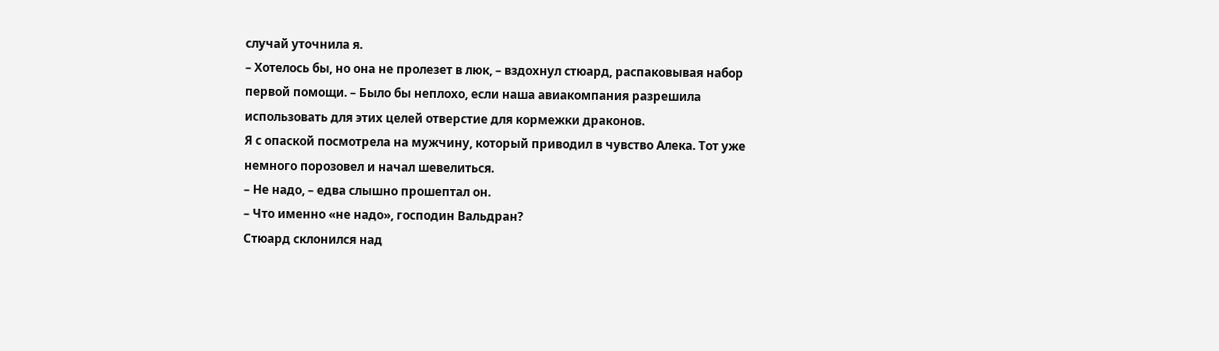случай уточнила я.
– Хотелось бы, но она не пролезет в люк, – вздохнул стюард, распаковывая набор первой помощи. – Было бы неплохо, если наша авиакомпания разрешила использовать для этих целей отверстие для кормежки драконов.
Я с опаской посмотрела на мужчину, который приводил в чувство Алека. Тот уже немного порозовел и начал шевелиться.
– Не надо, – едва слышно прошептал он.
– Что именно «не надо», господин Вальдран?
Стюард склонился над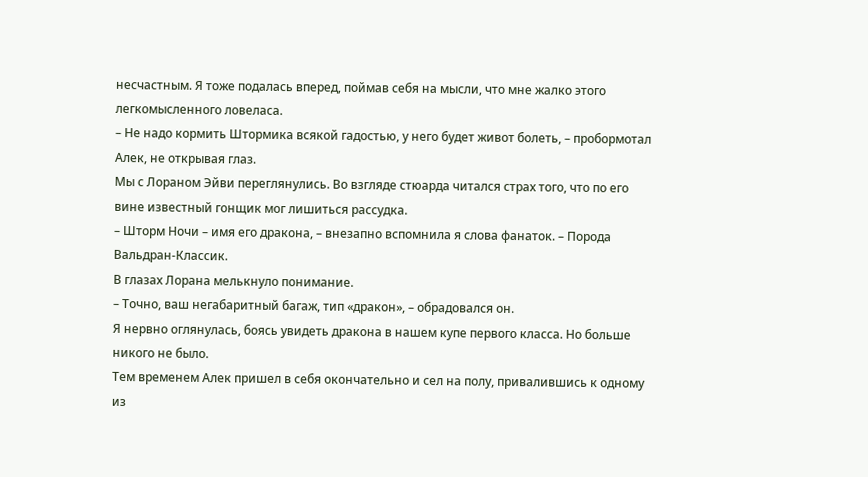несчастным. Я тоже подалась вперед, поймав себя на мысли, что мне жалко этого легкомысленного ловеласа.
– Не надо кормить Штормика всякой гадостью, у него будет живот болеть, – пробормотал Алек, не открывая глаз.
Мы с Лораном Эйви переглянулись. Во взгляде стюарда читался страх того, что по его вине известный гонщик мог лишиться рассудка.
– Шторм Ночи – имя его дракона, – внезапно вспомнила я слова фанаток. – Порода Вальдран-Классик.
В глазах Лорана мелькнуло понимание.
– Точно, ваш негабаритный багаж, тип «дракон», – обрадовался он.
Я нервно оглянулась, боясь увидеть дракона в нашем купе первого класса. Но больше никого не было.
Тем временем Алек пришел в себя окончательно и сел на полу, привалившись к одному из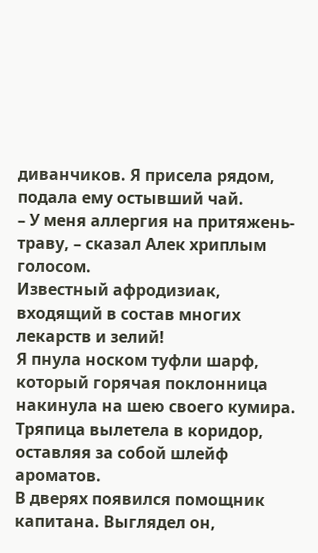диванчиков. Я присела рядом, подала ему остывший чай.
– У меня аллергия на притяжень-траву, – сказал Алек хриплым голосом.
Известный афродизиак, входящий в состав многих лекарств и зелий!
Я пнула носком туфли шарф, который горячая поклонница накинула на шею своего кумира. Тряпица вылетела в коридор, оставляя за собой шлейф ароматов.
В дверях появился помощник капитана. Выглядел он,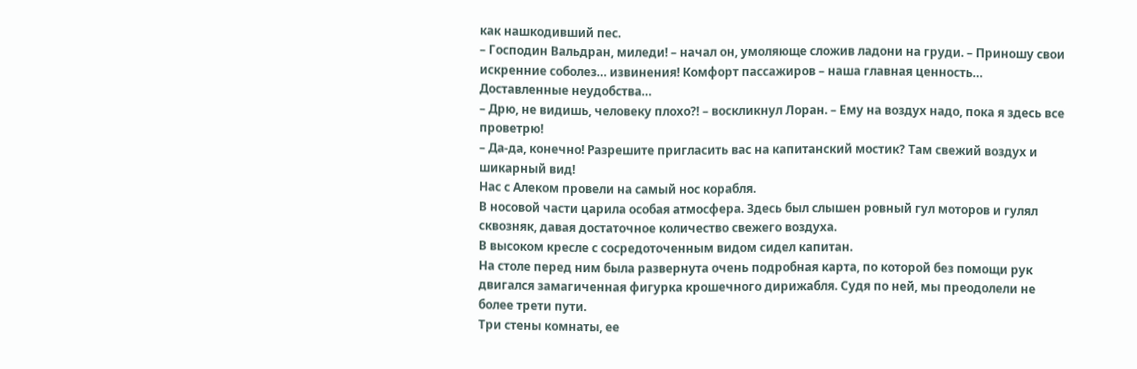как нашкодивший пес.
– Господин Вальдран, миледи! – начал он, умоляюще сложив ладони на груди. – Приношу свои искренние соболез… извинения! Комфорт пассажиров – наша главная ценность… Доставленные неудобства…
– Дрю, не видишь, человеку плохо⁈ – воскликнул Лоран. – Ему на воздух надо, пока я здесь все проветрю!
– Да-да, конечно! Разрешите пригласить вас на капитанский мостик? Там свежий воздух и шикарный вид!
Нас с Алеком провели на самый нос корабля.
В носовой части царила особая атмосфера. Здесь был слышен ровный гул моторов и гулял сквозняк, давая достаточное количество свежего воздуха.
В высоком кресле с сосредоточенным видом сидел капитан.
На столе перед ним была развернута очень подробная карта, по которой без помощи рук двигался замагиченная фигурка крошечного дирижабля. Судя по ней, мы преодолели не более трети пути.
Три стены комнаты, ее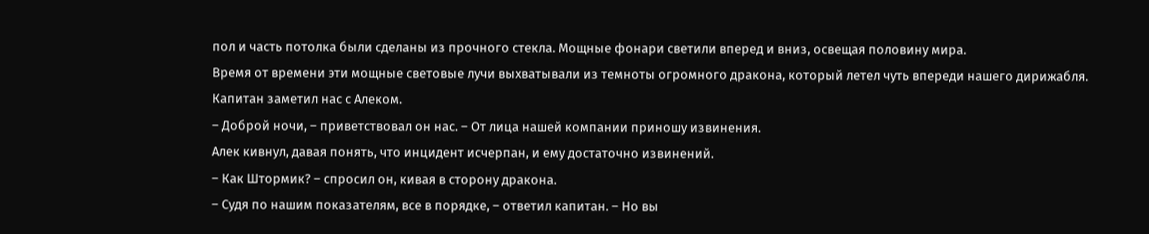пол и часть потолка были сделаны из прочного стекла. Мощные фонари светили вперед и вниз, освещая половину мира.
Время от времени эти мощные световые лучи выхватывали из темноты огромного дракона, который летел чуть впереди нашего дирижабля.
Капитан заметил нас с Алеком.
– Доброй ночи, – приветствовал он нас. – От лица нашей компании приношу извинения.
Алек кивнул, давая понять, что инцидент исчерпан, и ему достаточно извинений.
– Как Штормик? – спросил он, кивая в сторону дракона.
– Судя по нашим показателям, все в порядке, – ответил капитан. – Но вы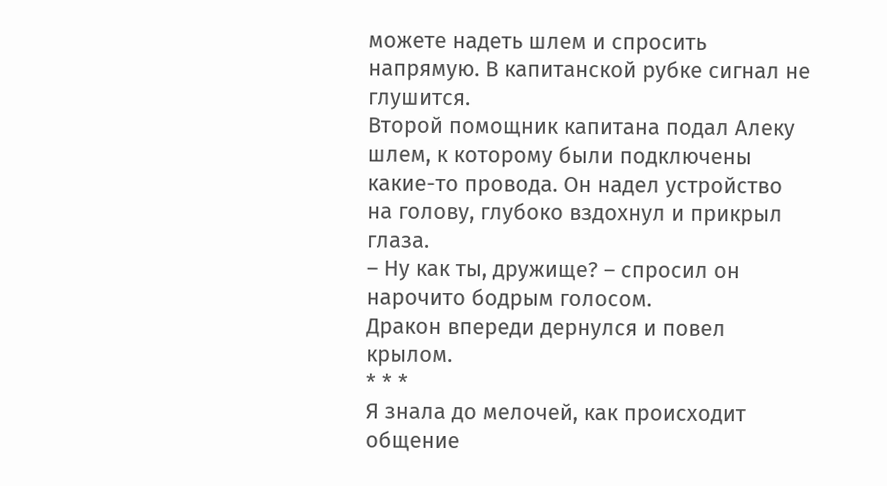можете надеть шлем и спросить напрямую. В капитанской рубке сигнал не глушится.
Второй помощник капитана подал Алеку шлем, к которому были подключены какие-то провода. Он надел устройство на голову, глубоко вздохнул и прикрыл глаза.
– Ну как ты, дружище? – спросил он нарочито бодрым голосом.
Дракон впереди дернулся и повел крылом.
* * *
Я знала до мелочей, как происходит общение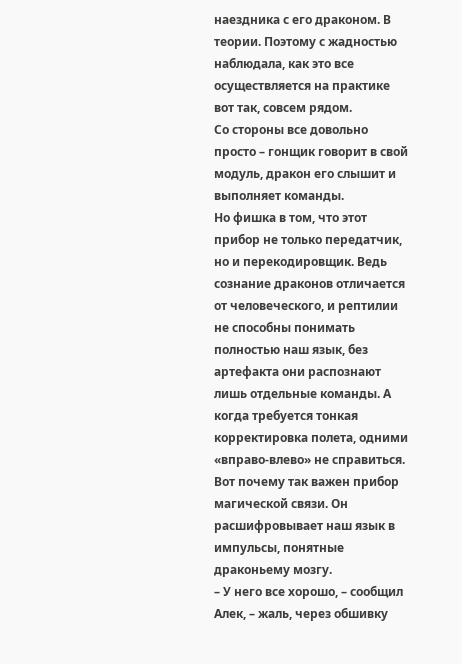наездника с его драконом. В теории. Поэтому с жадностью наблюдала, как это все осуществляется на практике вот так, совсем рядом.
Со стороны все довольно просто – гонщик говорит в свой модуль, дракон его слышит и выполняет команды.
Но фишка в том, что этот прибор не только передатчик, но и перекодировщик. Ведь сознание драконов отличается от человеческого, и рептилии не способны понимать полностью наш язык, без артефакта они распознают лишь отдельные команды. А когда требуется тонкая корректировка полета, одними «вправо-влево» не справиться.
Вот почему так важен прибор магической связи. Он расшифровывает наш язык в импульсы, понятные драконьему мозгу.
– У него все хорошо, – сообщил Алек, – жаль, через обшивку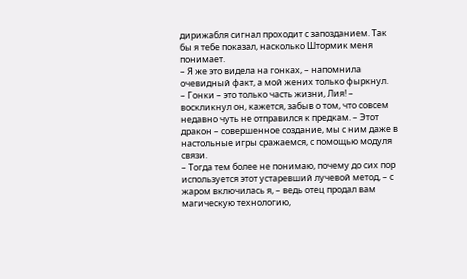дирижабля сигнал проходит с запозданием. Так бы я тебе показал, насколько Штормик меня понимает.
– Я же это видела на гонках, – напомнила очевидный факт, а мой жених только фыркнул.
– Гонки – это только часть жизни, Лия! – воскликнул он, кажется, забыв о том, что совсем недавно чуть не отправился к предкам. – Этот дракон – совершенное создание, мы с ним даже в настольные игры сражаемся, с помощью модуля связи.
– Тогда тем более не понимаю, почему до сих пор используется этот устаревший лучевой метод, – с жаром включилась я, – ведь отец продал вам магическую технологию,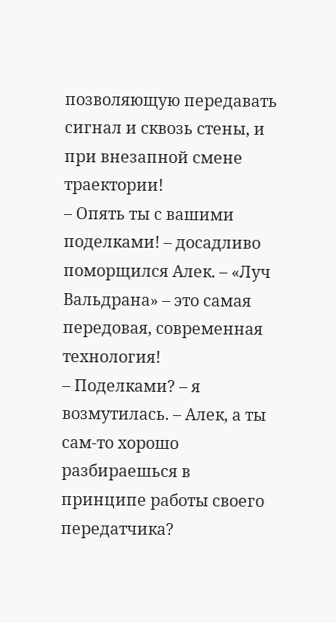позволяющую передавать сигнал и сквозь стены, и при внезапной смене траектории!
– Опять ты с вашими поделками! – досадливо поморщился Алек. – «Луч Вальдрана» – это самая передовая, современная технология!
– Поделками? – я возмутилась. – Алек, а ты сам-то хорошо разбираешься в принципе работы своего передатчика?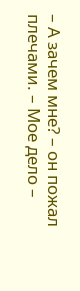– А зачем мне? – он пожал плечами. – Мое дело –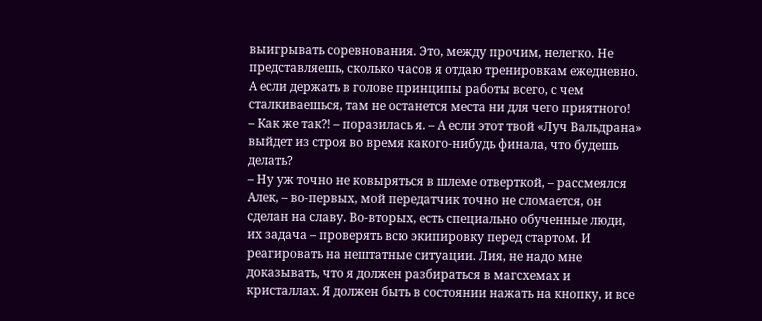выигрывать соревнования. Это, между прочим, нелегко. Не представляешь, сколько часов я отдаю тренировкам ежедневно. А если держать в голове принципы работы всего, с чем сталкиваешься, там не останется места ни для чего приятного!
– Как же так⁈ – поразилась я. – А если этот твой «Луч Вальдрана» выйдет из строя во время какого-нибудь финала, что будешь делать?
– Ну уж точно не ковыряться в шлеме отверткой, – рассмеялся Алек, – во-первых, мой передатчик точно не сломается, он сделан на славу. Во-вторых, есть специально обученные люди, их задача – проверять всю экипировку перед стартом. И реагировать на нештатные ситуации. Лия, не надо мне доказывать, что я должен разбираться в магсхемах и кристаллах. Я должен быть в состоянии нажать на кнопку, и все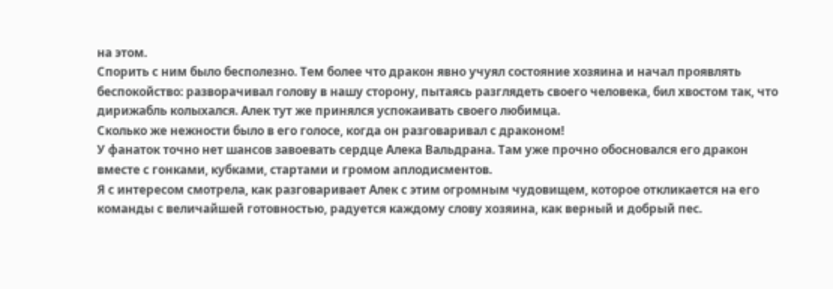на этом.
Спорить с ним было бесполезно. Тем более что дракон явно учуял состояние хозяина и начал проявлять беспокойство: разворачивал голову в нашу сторону, пытаясь разглядеть своего человека, бил хвостом так, что дирижабль колыхался. Алек тут же принялся успокаивать своего любимца.
Сколько же нежности было в его голосе, когда он разговаривал с драконом!
У фанаток точно нет шансов завоевать сердце Алека Вальдрана. Там уже прочно обосновался его дракон вместе с гонками, кубками, стартами и громом аплодисментов.
Я с интересом смотрела, как разговаривает Алек с этим огромным чудовищем, которое откликается на его команды с величайшей готовностью, радуется каждому слову хозяина, как верный и добрый пес.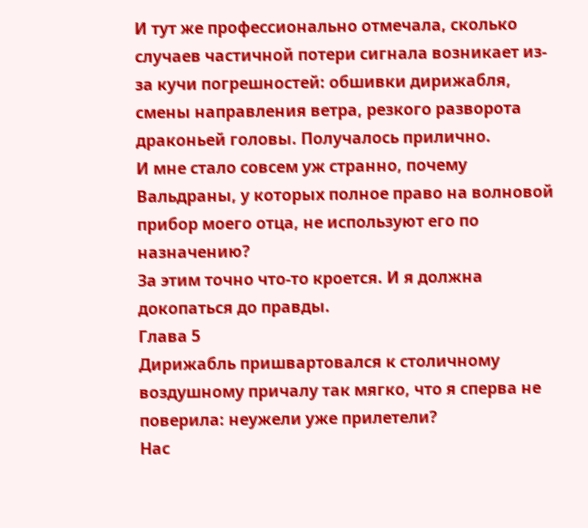И тут же профессионально отмечала, сколько случаев частичной потери сигнала возникает из-за кучи погрешностей: обшивки дирижабля, смены направления ветра, резкого разворота драконьей головы. Получалось прилично.
И мне стало совсем уж странно, почему Вальдраны, у которых полное право на волновой прибор моего отца, не используют его по назначению?
За этим точно что-то кроется. И я должна докопаться до правды.
Глава 5
Дирижабль пришвартовался к столичному воздушному причалу так мягко, что я сперва не поверила: неужели уже прилетели?
Нас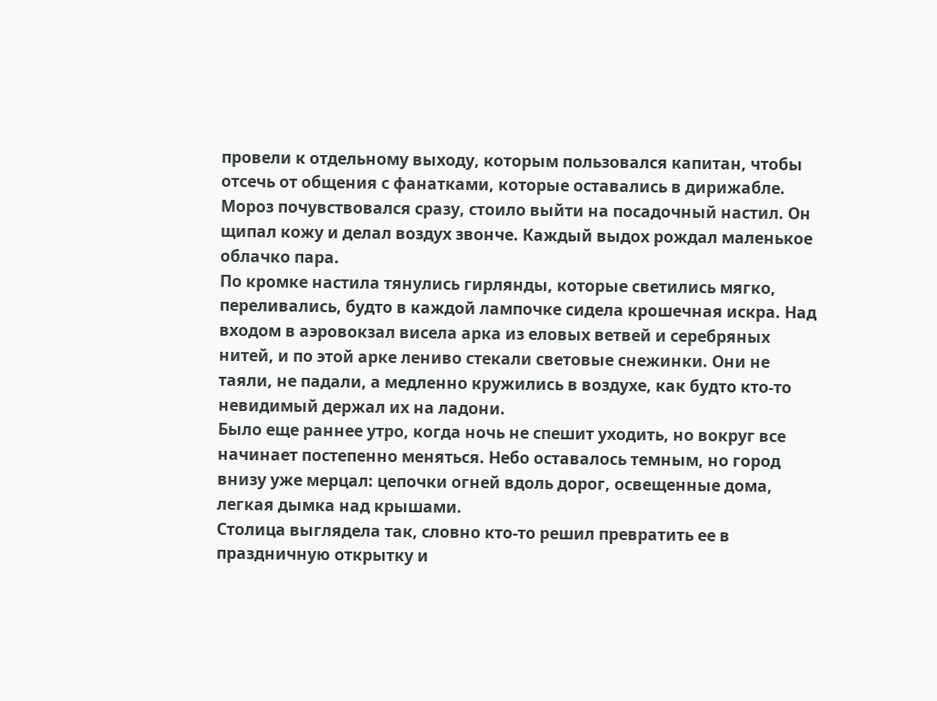провели к отдельному выходу, которым пользовался капитан, чтобы отсечь от общения с фанатками, которые оставались в дирижабле.
Мороз почувствовался сразу, стоило выйти на посадочный настил. Он щипал кожу и делал воздух звонче. Каждый выдох рождал маленькое облачко пара.
По кромке настила тянулись гирлянды, которые светились мягко, переливались, будто в каждой лампочке сидела крошечная искра. Над входом в аэровокзал висела арка из еловых ветвей и серебряных нитей, и по этой арке лениво стекали световые снежинки. Они не таяли, не падали, а медленно кружились в воздухе, как будто кто-то невидимый держал их на ладони.
Было еще раннее утро, когда ночь не спешит уходить, но вокруг все начинает постепенно меняться. Небо оставалось темным, но город внизу уже мерцал: цепочки огней вдоль дорог, освещенные дома, легкая дымка над крышами.
Столица выглядела так, словно кто-то решил превратить ее в праздничную открытку и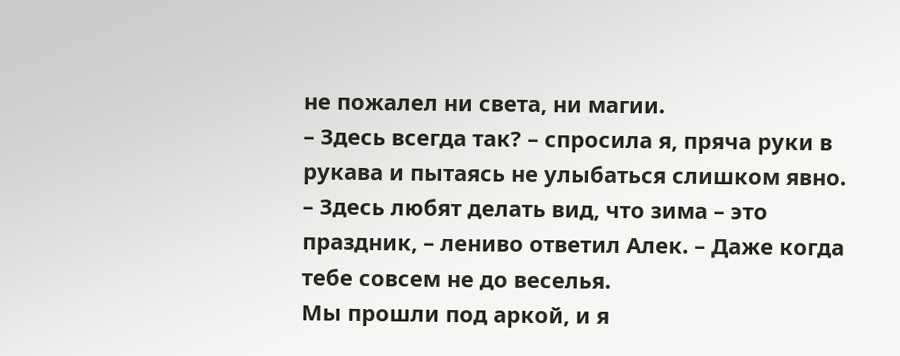не пожалел ни света, ни магии.
– Здесь всегда так? – спросила я, пряча руки в рукава и пытаясь не улыбаться слишком явно.
– Здесь любят делать вид, что зима – это праздник, – лениво ответил Алек. – Даже когда тебе совсем не до веселья.
Мы прошли под аркой, и я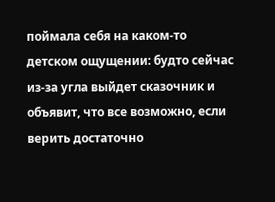поймала себя на каком-то детском ощущении: будто сейчас из-за угла выйдет сказочник и объявит, что все возможно, если верить достаточно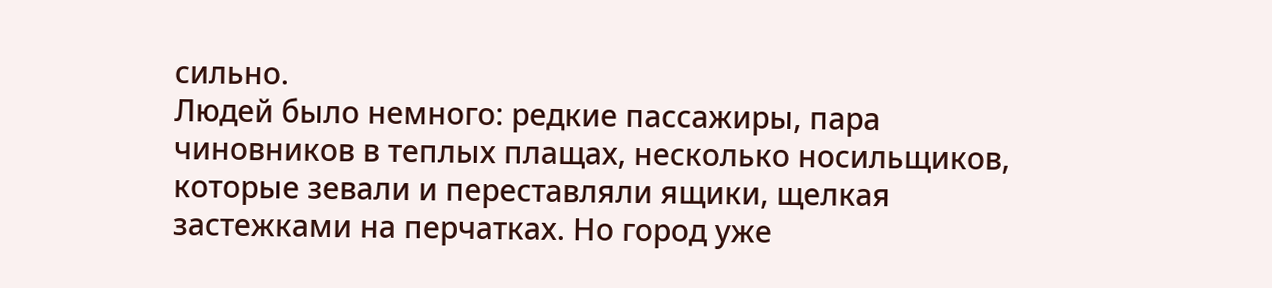сильно.
Людей было немного: редкие пассажиры, пара чиновников в теплых плащах, несколько носильщиков, которые зевали и переставляли ящики, щелкая застежками на перчатках. Но город уже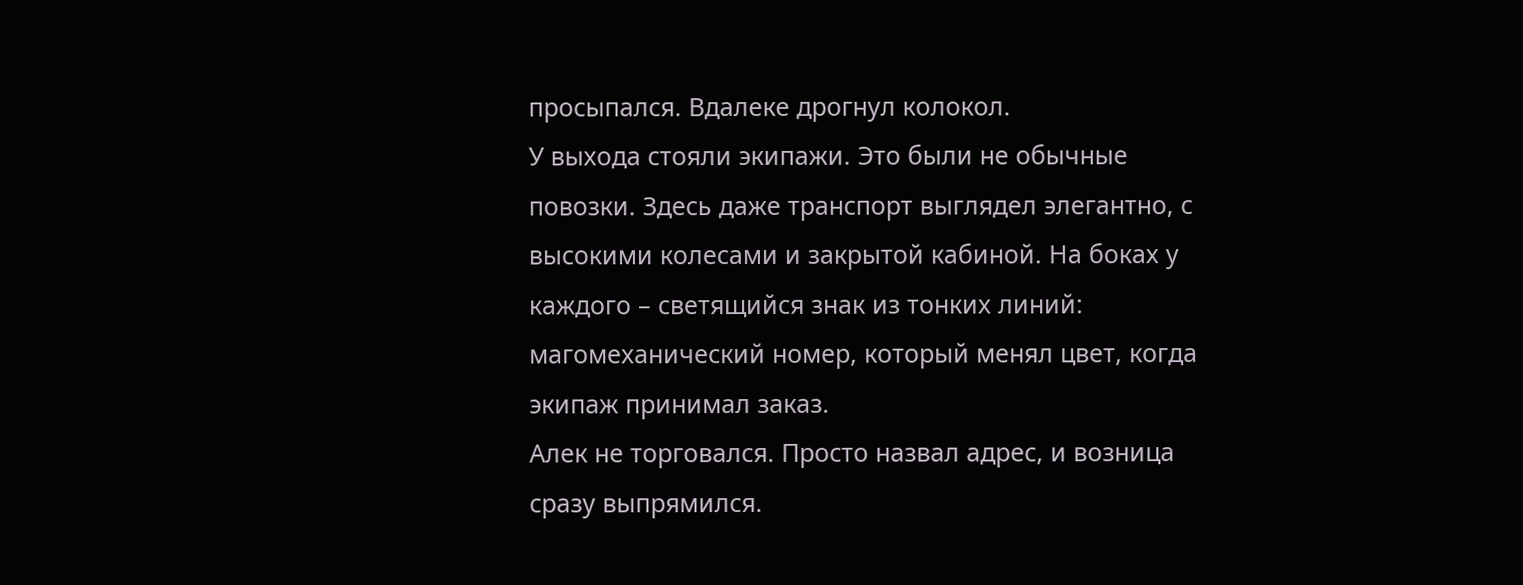просыпался. Вдалеке дрогнул колокол.
У выхода стояли экипажи. Это были не обычные повозки. Здесь даже транспорт выглядел элегантно, с высокими колесами и закрытой кабиной. На боках у каждого – светящийся знак из тонких линий: магомеханический номер, который менял цвет, когда экипаж принимал заказ.
Алек не торговался. Просто назвал адрес, и возница сразу выпрямился.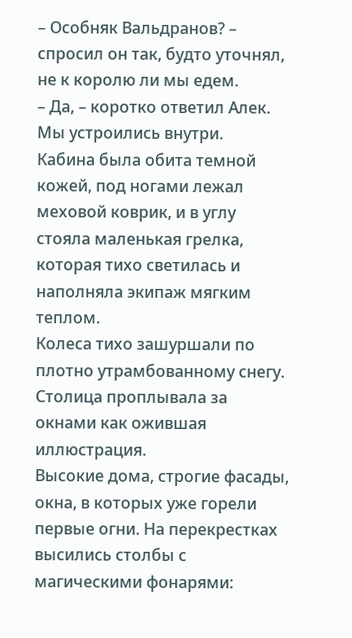– Особняк Вальдранов? – спросил он так, будто уточнял, не к королю ли мы едем.
– Да, – коротко ответил Алек.
Мы устроились внутри.
Кабина была обита темной кожей, под ногами лежал меховой коврик, и в углу стояла маленькая грелка, которая тихо светилась и наполняла экипаж мягким теплом.
Колеса тихо зашуршали по плотно утрамбованному снегу.
Столица проплывала за окнами как ожившая иллюстрация.
Высокие дома, строгие фасады, окна, в которых уже горели первые огни. На перекрестках высились столбы с магическими фонарями: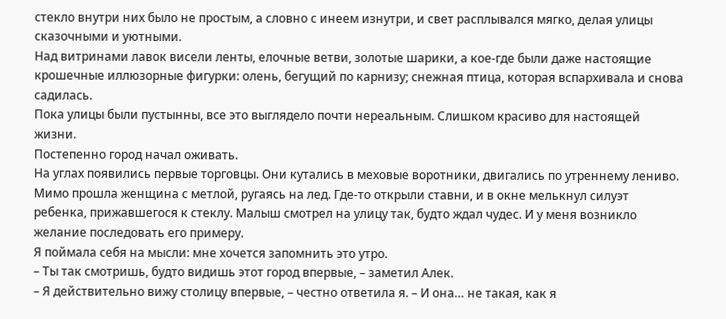стекло внутри них было не простым, а словно с инеем изнутри, и свет расплывался мягко, делая улицы сказочными и уютными.
Над витринами лавок висели ленты, елочные ветви, золотые шарики, а кое-где были даже настоящие крошечные иллюзорные фигурки: олень, бегущий по карнизу; снежная птица, которая вспархивала и снова садилась.
Пока улицы были пустынны, все это выглядело почти нереальным. Слишком красиво для настоящей жизни.
Постепенно город начал оживать.
На углах появились первые торговцы. Они кутались в меховые воротники, двигались по утреннему лениво. Мимо прошла женщина с метлой, ругаясь на лед. Где-то открыли ставни, и в окне мелькнул силуэт ребенка, прижавшегося к стеклу. Малыш смотрел на улицу так, будто ждал чудес. И у меня возникло желание последовать его примеру.
Я поймала себя на мысли: мне хочется запомнить это утро.
– Ты так смотришь, будто видишь этот город впервые, – заметил Алек.
– Я действительно вижу столицу впервые, – честно ответила я. – И она… не такая, как я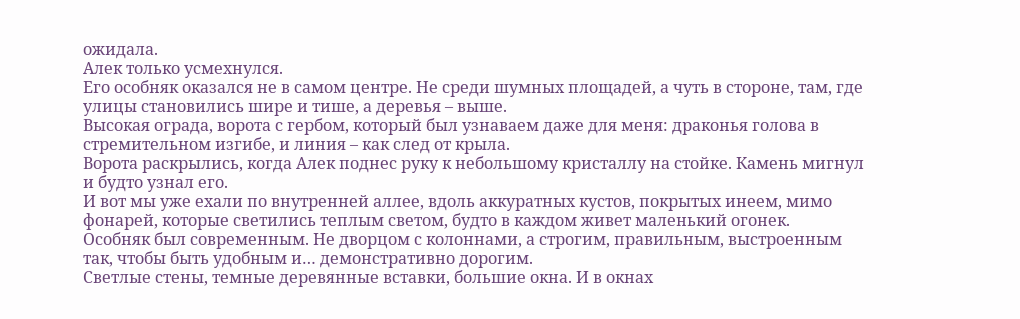ожидала.
Алек только усмехнулся.
Его особняк оказался не в самом центре. Не среди шумных площадей, а чуть в стороне, там, где улицы становились шире и тише, а деревья – выше.
Высокая ограда, ворота с гербом, который был узнаваем даже для меня: драконья голова в стремительном изгибе, и линия – как след от крыла.
Ворота раскрылись, когда Алек поднес руку к небольшому кристаллу на стойке. Камень мигнул и будто узнал его.
И вот мы уже ехали по внутренней аллее, вдоль аккуратных кустов, покрытых инеем, мимо фонарей, которые светились теплым светом, будто в каждом живет маленький огонек.
Особняк был современным. Не дворцом с колоннами, а строгим, правильным, выстроенным так, чтобы быть удобным и… демонстративно дорогим.
Светлые стены, темные деревянные вставки, большие окна. И в окнах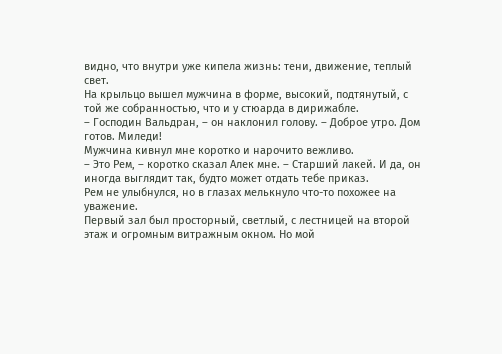видно, что внутри уже кипела жизнь: тени, движение, теплый свет.
На крыльцо вышел мужчина в форме, высокий, подтянутый, с той же собранностью, что и у стюарда в дирижабле.
– Господин Вальдран, – он наклонил голову. – Доброе утро. Дом готов. Миледи!
Мужчина кивнул мне коротко и нарочито вежливо.
– Это Рем, – коротко сказал Алек мне. – Старший лакей. И да, он иногда выглядит так, будто может отдать тебе приказ.
Рем не улыбнулся, но в глазах мелькнуло что-то похожее на уважение.
Первый зал был просторный, светлый, с лестницей на второй этаж и огромным витражным окном. Но мой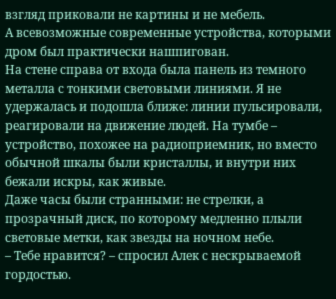взгляд приковали не картины и не мебель.
А всевозможные современные устройства, которыми дром был практически нашпигован.
На стене справа от входа была панель из темного металла с тонкими световыми линиями. Я не удержалась и подошла ближе: линии пульсировали, реагировали на движение людей. На тумбе – устройство, похожее на радиоприемник, но вместо обычной шкалы были кристаллы, и внутри них бежали искры, как живые.
Даже часы были странными: не стрелки, а прозрачный диск, по которому медленно плыли световые метки, как звезды на ночном небе.
– Тебе нравится? – спросил Алек с нескрываемой гордостью.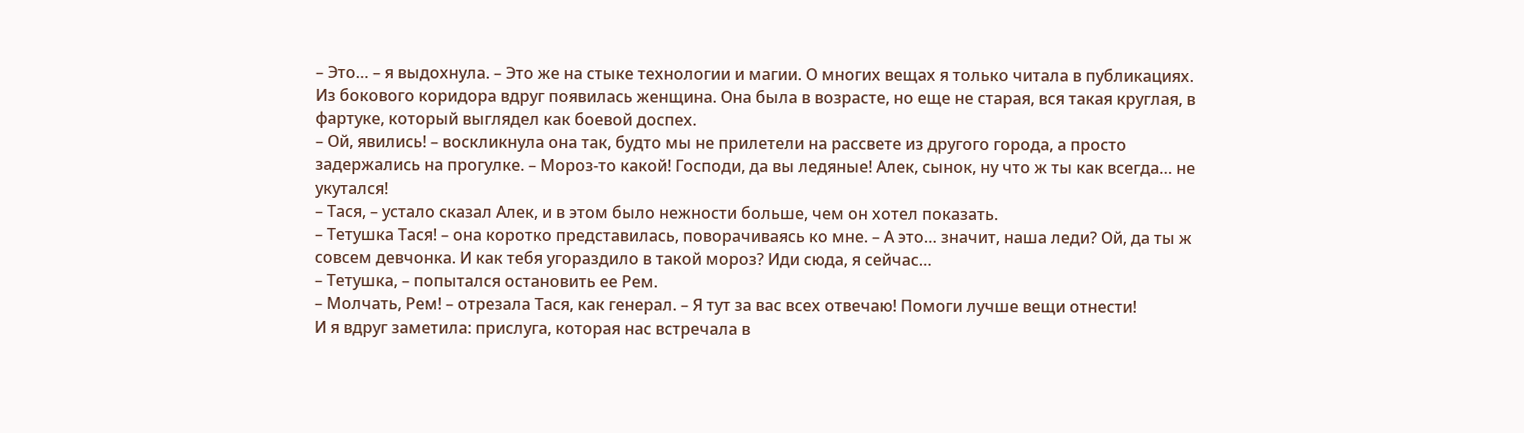– Это… – я выдохнула. – Это же на стыке технологии и магии. О многих вещах я только читала в публикациях.
Из бокового коридора вдруг появилась женщина. Она была в возрасте, но еще не старая, вся такая круглая, в фартуке, который выглядел как боевой доспех.
– Ой, явились! – воскликнула она так, будто мы не прилетели на рассвете из другого города, а просто задержались на прогулке. – Мороз-то какой! Господи, да вы ледяные! Алек, сынок, ну что ж ты как всегда… не укутался!
– Тася, – устало сказал Алек, и в этом было нежности больше, чем он хотел показать.
– Тетушка Тася! – она коротко представилась, поворачиваясь ко мне. – А это… значит, наша леди? Ой, да ты ж совсем девчонка. И как тебя угораздило в такой мороз? Иди сюда, я сейчас…
– Тетушка, – попытался остановить ее Рем.
– Молчать, Рем! – отрезала Тася, как генерал. – Я тут за вас всех отвечаю! Помоги лучше вещи отнести!
И я вдруг заметила: прислуга, которая нас встречала в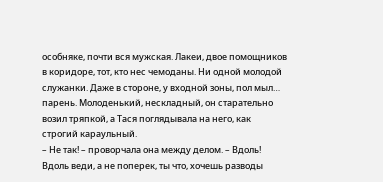особняке, почти вся мужская. Лакеи, двое помощников в коридоре, тот, кто нес чемоданы. Ни одной молодой служанки. Даже в стороне, у входной зоны, пол мыл… парень. Молоденький, нескладный, он старательно возил тряпкой, а Тася поглядывала на него, как строгий караульный.
– Не так! – проворчала она между делом. – Вдоль! Вдоль веди, а не поперек, ты что, хочешь разводы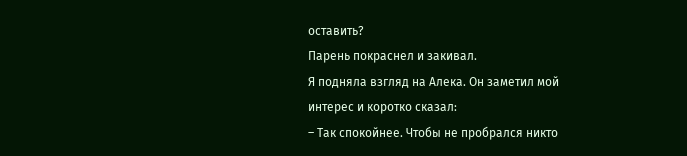оставить?
Парень покраснел и закивал.
Я подняла взгляд на Алека. Он заметил мой интерес и коротко сказал:
– Так спокойнее. Чтобы не пробрался никто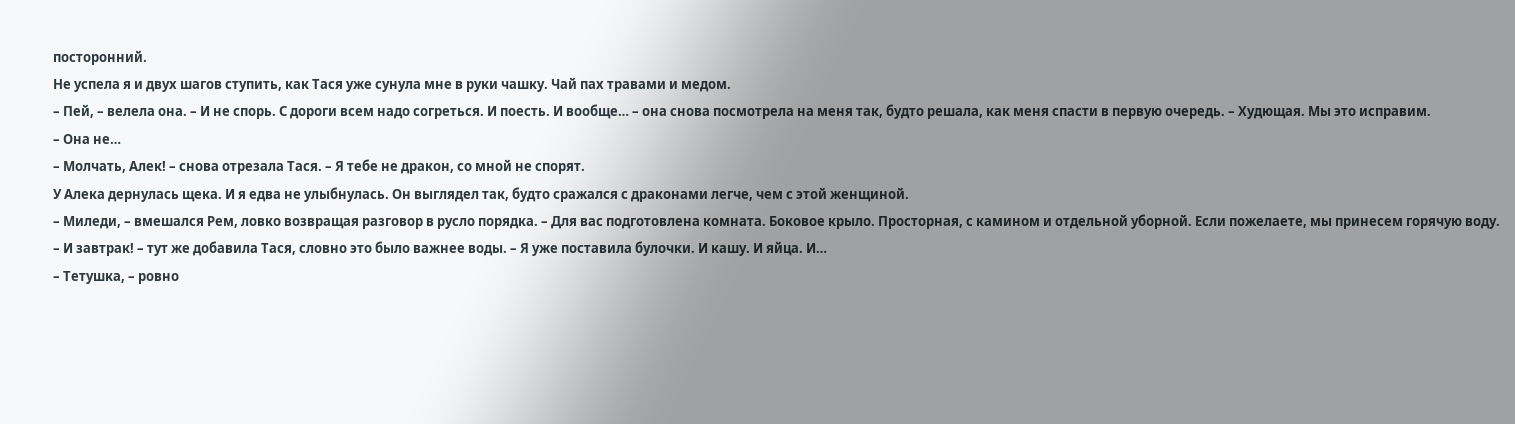посторонний.
Не успела я и двух шагов ступить, как Тася уже сунула мне в руки чашку. Чай пах травами и медом.
– Пей, – велела она. – И не спорь. С дороги всем надо согреться. И поесть. И вообще… – она снова посмотрела на меня так, будто решала, как меня спасти в первую очередь. – Худющая. Мы это исправим.
– Она не…
– Молчать, Алек! – снова отрезала Тася. – Я тебе не дракон, со мной не спорят.
У Алека дернулась щека. И я едва не улыбнулась. Он выглядел так, будто сражался с драконами легче, чем с этой женщиной.
– Миледи, – вмешался Рем, ловко возвращая разговор в русло порядка. – Для вас подготовлена комната. Боковое крыло. Просторная, с камином и отдельной уборной. Если пожелаете, мы принесем горячую воду.
– И завтрак! – тут же добавила Тася, словно это было важнее воды. – Я уже поставила булочки. И кашу. И яйца. И…
– Тетушка, – ровно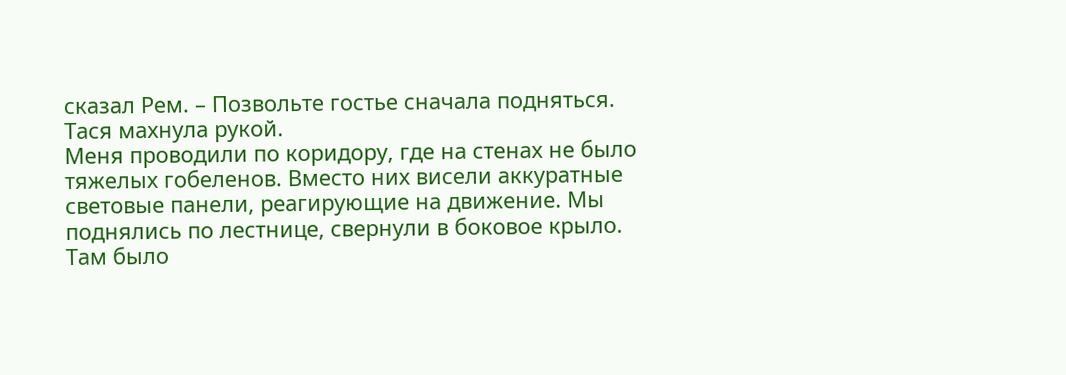сказал Рем. – Позвольте гостье сначала подняться.
Тася махнула рукой.
Меня проводили по коридору, где на стенах не было тяжелых гобеленов. Вместо них висели аккуратные световые панели, реагирующие на движение. Мы поднялись по лестнице, свернули в боковое крыло. Там было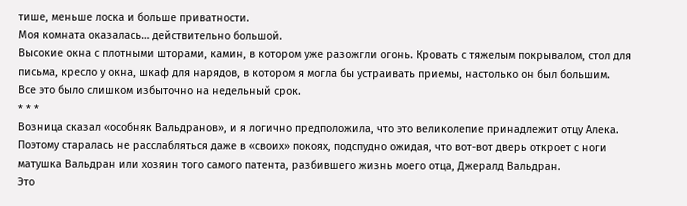тише, меньше лоска и больше приватности.
Моя комната оказалась… действительно большой.
Высокие окна с плотными шторами, камин, в котором уже разожгли огонь. Кровать с тяжелым покрывалом, стол для письма, кресло у окна, шкаф для нарядов, в котором я могла бы устраивать приемы, настолько он был большим.
Все это было слишком избыточно на недельный срок.
* * *
Возница сказал «особняк Вальдранов», и я логично предположила, что это великолепие принадлежит отцу Алека. Поэтому старалась не расслабляться даже в «своих» покоях, подспудно ожидая, что вот-вот дверь откроет с ноги матушка Вальдран или хозяин того самого патента, разбившего жизнь моего отца, Джералд Вальдран.
Это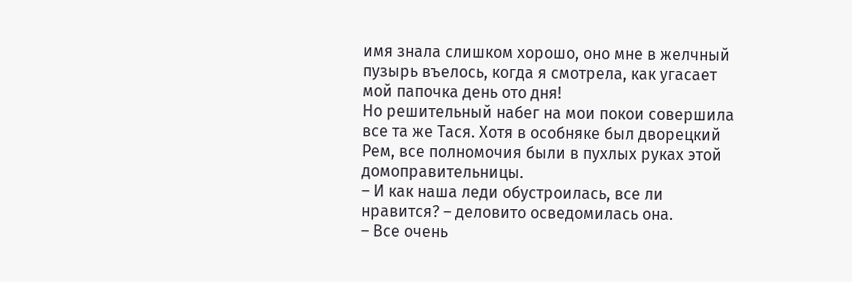имя знала слишком хорошо, оно мне в желчный пузырь въелось, когда я смотрела, как угасает мой папочка день ото дня!
Но решительный набег на мои покои совершила все та же Тася. Хотя в особняке был дворецкий Рем, все полномочия были в пухлых руках этой домоправительницы.
– И как наша леди обустроилась, все ли нравится? – деловито осведомилась она.
– Все очень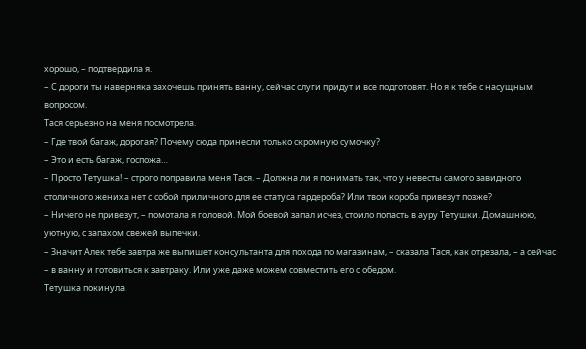хорошо, – подтвердила я.
– С дороги ты наверняка захочешь принять ванну, сейчас слуги придут и все подготовят. Но я к тебе с насущным вопросом.
Тася серьезно на меня посмотрела.
– Где твой багаж, дорогая? Почему сюда принесли только скромную сумочку?
– Это и есть багаж, госпожа…
– Просто Тетушка! – строго поправила меня Тася. – Должна ли я понимать так, что у невесты самого завидного столичного жениха нет с собой приличного для ее статуса гардероба? Или твои короба привезут позже?
– Ничего не привезут, – помотала я головой. Мой боевой запал исчез, стоило попасть в ауру Тетушки. Домашнюю, уютную, с запахом свежей выпечки.
– Значит Алек тебе завтра же выпишет консультанта для похода по магазинам, – сказала Тася, как отрезала, – а сейчас – в ванну и готовиться к завтраку. Или уже даже можем совместить его с обедом.
Тетушка покинула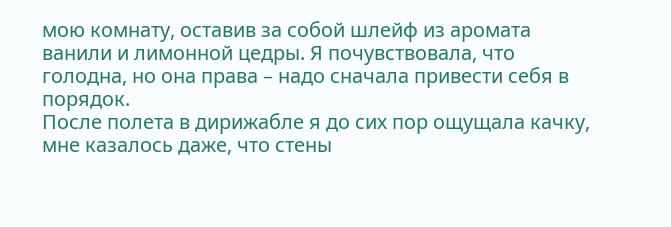мою комнату, оставив за собой шлейф из аромата ванили и лимонной цедры. Я почувствовала, что голодна, но она права – надо сначала привести себя в порядок.
После полета в дирижабле я до сих пор ощущала качку, мне казалось даже, что стены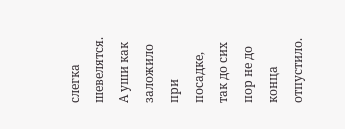слегка шевелятся. А уши как заложило при посадке, так до сих пор не до конца отпустило.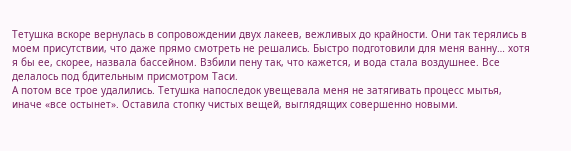Тетушка вскоре вернулась в сопровождении двух лакеев, вежливых до крайности. Они так терялись в моем присутствии, что даже прямо смотреть не решались. Быстро подготовили для меня ванну… хотя я бы ее, скорее, назвала бассейном. Взбили пену так, что кажется, и вода стала воздушнее. Все делалось под бдительным присмотром Таси.
А потом все трое удалились. Тетушка напоследок увещевала меня не затягивать процесс мытья, иначе «все остынет». Оставила стопку чистых вещей, выглядящих совершенно новыми.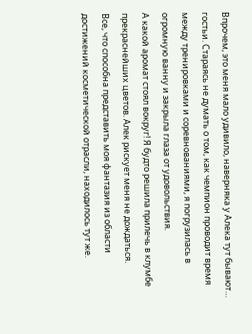Впрочем, это меня мало удивило, наверняка у Алека тут бывают… гостьи. Стараясь не думать о том, как чемпион проводит время между тренировками и соревнованиями, я погрузилась в огромную ванну и закрыла глаза от удовольствия.
А какой аромат стоял вокруг! Я будто решила прилечь в клумбе прекраснейших цветов. Алек рискует меня не дождаться.
Все, что способна представить моя фантазия из области достижений косметической отрасли, находилось тут же.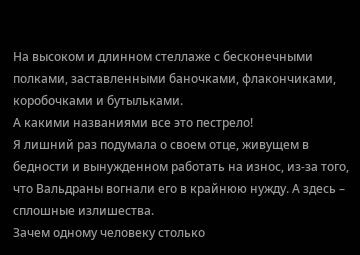На высоком и длинном стеллаже с бесконечными полками, заставленными баночками, флакончиками, коробочками и бутыльками.
А какими названиями все это пестрело!
Я лишний раз подумала о своем отце, живущем в бедности и вынужденном работать на износ, из-за того, что Вальдраны вогнали его в крайнюю нужду. А здесь – сплошные излишества.
Зачем одному человеку столько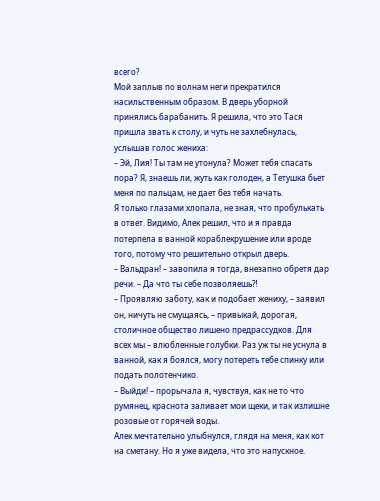всего?
Мой заплыв по волнам неги прекратился насильственным образом. В дверь уборной принялись барабанить. Я решила, что это Тася пришла звать к столу, и чуть не захлебнулась, услышав голос жениха:
– Эй, Лия! Ты там не утонула? Может тебя спасать пора? Я, знаешь ли, жуть как голоден, а Тетушка бьет меня по пальцам, не дает без тебя начать.
Я только глазами хлопала, не зная, что пробулькать в ответ. Видимо, Алек решил, что и я правда потерпела в ванной кораблекрушение или вроде того, потому что решительно открыл дверь.
– Вальдран! – завопила я тогда, внезапно обретя дар речи. – Да что ты себе позволяешь⁈
– Проявляю заботу, как и подобает жениху, – заявил он, ничуть не смущаясь, – привыкай, дорогая, столичное общество лишено предрассудков. Для всех мы – влюбленные голубки. Раз уж ты не уснула в ванной, как я боялся, могу потереть тебе спинку или подать полотенчико.
– Выйди! – прорычала я, чувствуя, как не то что румянец, краснота заливает мои щеки, и так излишне розовые от горячей воды.
Алек мечтательно улыбнулся, глядя на меня, как кот на сметану. Но я уже видела, что это напускное.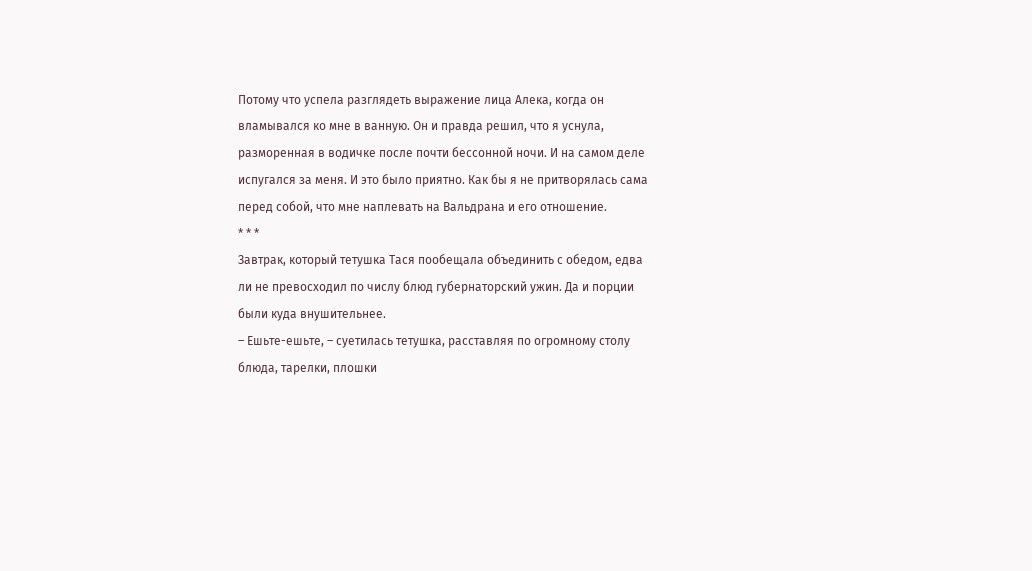Потому что успела разглядеть выражение лица Алека, когда он вламывался ко мне в ванную. Он и правда решил, что я уснула, разморенная в водичке после почти бессонной ночи. И на самом деле испугался за меня. И это было приятно. Как бы я не притворялась сама перед собой, что мне наплевать на Вальдрана и его отношение.
* * *
Завтрак, который тетушка Тася пообещала объединить с обедом, едва ли не превосходил по числу блюд губернаторский ужин. Да и порции были куда внушительнее.
– Ешьте-ешьте, – суетилась тетушка, расставляя по огромному столу блюда, тарелки, плошки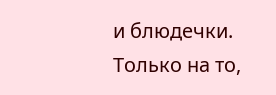и блюдечки.
Только на то,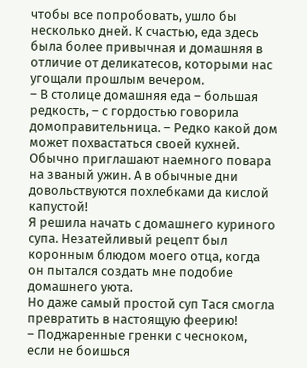чтобы все попробовать, ушло бы несколько дней. К счастью, еда здесь была более привычная и домашняя в отличие от деликатесов, которыми нас угощали прошлым вечером.
– В столице домашняя еда – большая редкость, – с гордостью говорила домоправительница. – Редко какой дом может похвастаться своей кухней. Обычно приглашают наемного повара на званый ужин. А в обычные дни довольствуются похлебками да кислой капустой!
Я решила начать с домашнего куриного супа. Незатейливый рецепт был коронным блюдом моего отца, когда он пытался создать мне подобие домашнего уюта.
Но даже самый простой суп Тася смогла превратить в настоящую феерию!
– Поджаренные гренки с чесноком, если не боишься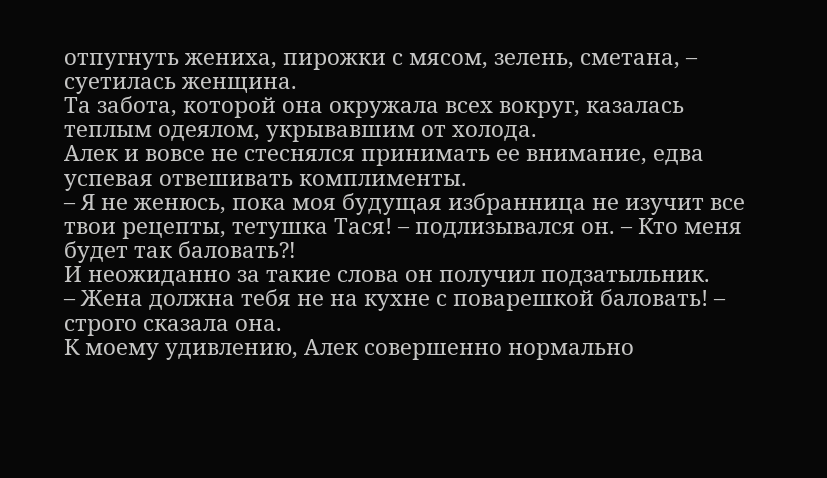отпугнуть жениха, пирожки с мясом, зелень, сметана, – суетилась женщина.
Та забота, которой она окружала всех вокруг, казалась теплым одеялом, укрывавшим от холода.
Алек и вовсе не стеснялся принимать ее внимание, едва успевая отвешивать комплименты.
– Я не женюсь, пока моя будущая избранница не изучит все твои рецепты, тетушка Тася! – подлизывался он. – Кто меня будет так баловать⁈
И неожиданно за такие слова он получил подзатыльник.
– Жена должна тебя не на кухне с поварешкой баловать! – строго сказала она.
К моему удивлению, Алек совершенно нормально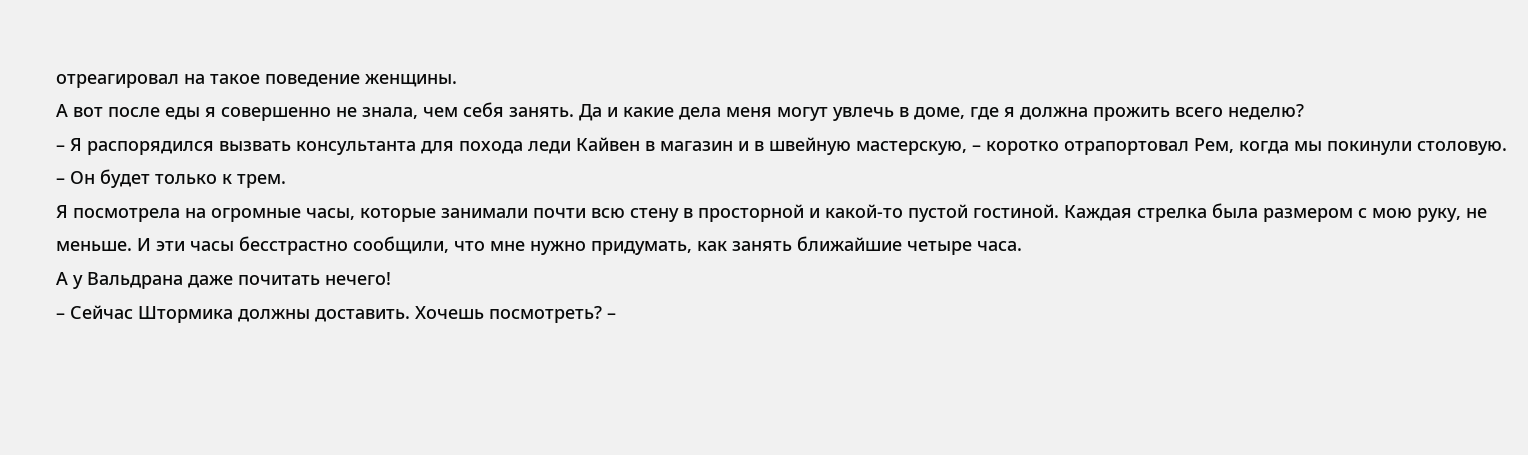отреагировал на такое поведение женщины.
А вот после еды я совершенно не знала, чем себя занять. Да и какие дела меня могут увлечь в доме, где я должна прожить всего неделю?
– Я распорядился вызвать консультанта для похода леди Кайвен в магазин и в швейную мастерскую, – коротко отрапортовал Рем, когда мы покинули столовую. – Он будет только к трем.
Я посмотрела на огромные часы, которые занимали почти всю стену в просторной и какой-то пустой гостиной. Каждая стрелка была размером с мою руку, не меньше. И эти часы бесстрастно сообщили, что мне нужно придумать, как занять ближайшие четыре часа.
А у Вальдрана даже почитать нечего!
– Сейчас Штормика должны доставить. Хочешь посмотреть? –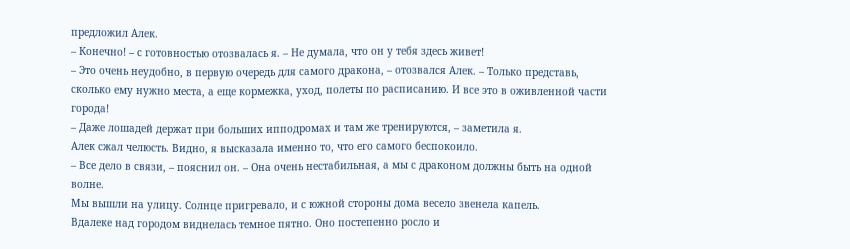предложил Алек.
– Конечно! – с готовностью отозвалась я. – Не думала, что он у тебя здесь живет!
– Это очень неудобно, в первую очередь для самого дракона, – отозвался Алек. – Только представь, сколько ему нужно места, а еще кормежка, уход, полеты по расписанию. И все это в оживленной части города!
– Даже лошадей держат при больших ипподромах и там же тренируются, – заметила я.
Алек сжал челюсть. Видно, я высказала именно то, что его самого беспокоило.
– Все дело в связи, – пояснил он. – Она очень нестабильная, а мы с драконом должны быть на одной волне.
Мы вышли на улицу. Солнце пригревало, и с южной стороны дома весело звенела капель.
Вдалеке над городом виднелась темное пятно. Оно постепенно росло и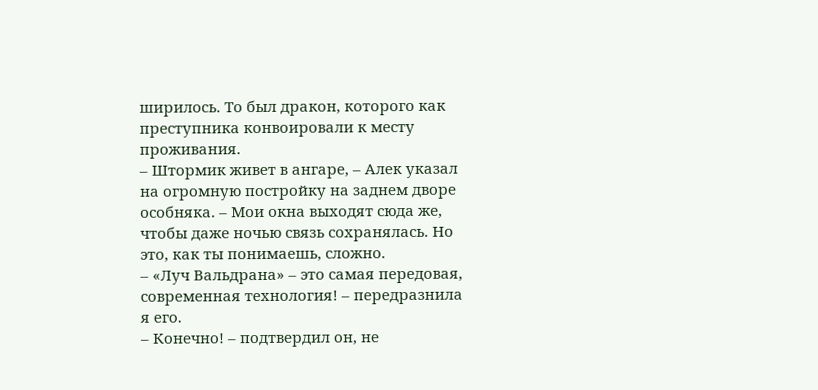ширилось. То был дракон, которого как преступника конвоировали к месту проживания.
– Штормик живет в ангаре, – Алек указал на огромную постройку на заднем дворе особняка. – Мои окна выходят сюда же, чтобы даже ночью связь сохранялась. Но это, как ты понимаешь, сложно.
– «Луч Вальдрана» – это самая передовая, современная технология! – передразнила я его.
– Конечно! – подтвердил он, не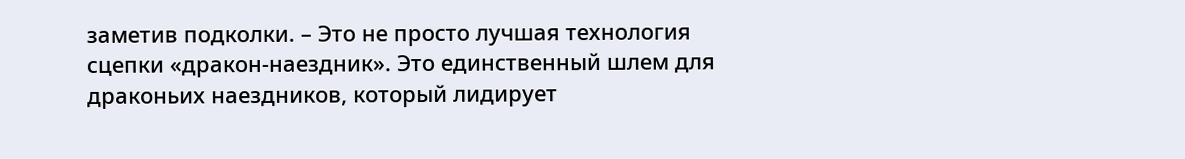заметив подколки. – Это не просто лучшая технология сцепки «дракон-наездник». Это единственный шлем для драконьих наездников, который лидирует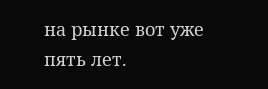на рынке вот уже пять лет.